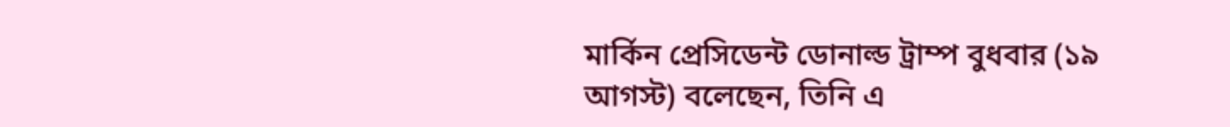মার্কিন প্রেসিডেন্ট ডোনাল্ড ট্রাম্প বুধবার (১৯ আগস্ট) বলেছেন, তিনি এ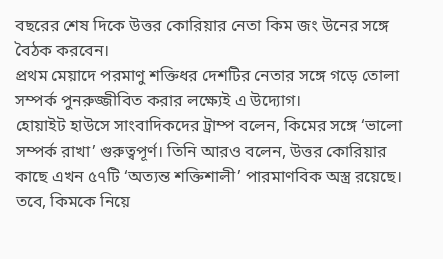বছরের শেষ দিকে উত্তর কোরিয়ার নেতা কিম জং উনের সঙ্গে বৈঠক করবেন।
প্রথম মেয়াদে পরমাণু শক্তিধর দেশটির নেতার সঙ্গে গড়ে তোলা সম্পর্ক পুনরুজ্জীবিত করার লক্ষ্যেই এ উদ্যোগ।
হোয়াইট হাউসে সাংবাদিকদের ট্রাম্প বলেন, কিমের সঙ্গে ‘ভালো সম্পর্ক রাখা’ গুরুত্বপূর্ণ। তিনি আরও বলেন, উত্তর কোরিয়ার কাছে এখন ৫৭টি ‘অত্যন্ত শক্তিশালী’ পারমাণবিক অস্ত্র রয়েছে।
তবে, কিমকে নিয়ে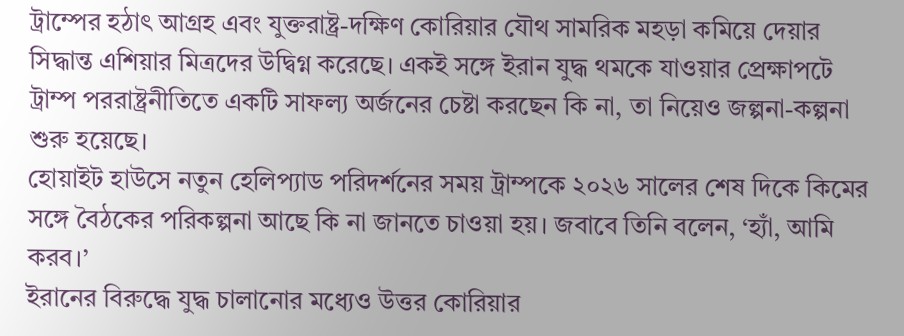ট্রাম্পের হঠাৎ আগ্রহ এবং যুক্তরাষ্ট্র-দক্ষিণ কোরিয়ার যৌথ সামরিক মহড়া কমিয়ে দেয়ার সিদ্ধান্ত এশিয়ার মিত্রদের উদ্বিগ্ন করেছে। একই সঙ্গে ইরান যুদ্ধ থমকে যাওয়ার প্রেক্ষাপটে ট্রাম্প পররাষ্ট্রনীতিতে একটি সাফল্য অর্জনের চেষ্টা করছেন কি না, তা নিয়েও জল্পনা-কল্পনা শুরু হয়েছে।
হোয়াইট হাউসে নতুন হেলিপ্যাড পরিদর্শনের সময় ট্রাম্পকে ২০২৬ সালের শেষ দিকে কিমের সঙ্গে বৈঠকের পরিকল্পনা আছে কি না জানতে চাওয়া হয়। জবাবে তিনি বলেন, ‘হ্যাঁ, আমি করব।’
ইরানের বিরুদ্ধে যুদ্ধ চালানোর মধ্যেও উত্তর কোরিয়ার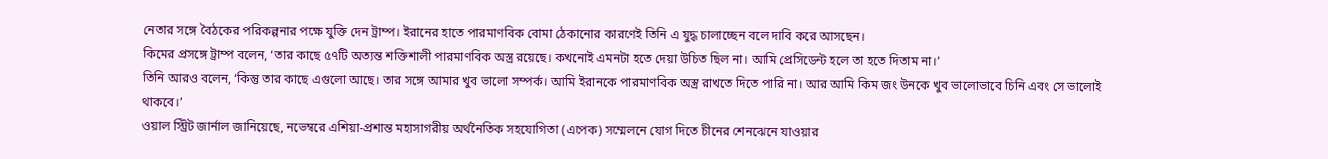নেতার সঙ্গে বৈঠকের পরিকল্পনার পক্ষে যুক্তি দেন ট্রাম্প। ইরানের হাতে পারমাণবিক বোমা ঠেকানোর কারণেই তিনি এ যুদ্ধ চালাচ্ছেন বলে দাবি করে আসছেন।
কিমের প্রসঙ্গে ট্রাম্প বলেন, ‘তার কাছে ৫৭টি অত্যন্ত শক্তিশালী পারমাণবিক অস্ত্র রয়েছে। কখনোই এমনটা হতে দেয়া উচিত ছিল না। আমি প্রেসিডেন্ট হলে তা হতে দিতাম না।’
তিনি আরও বলেন, ‘কিন্তু তার কাছে এগুলো আছে। তার সঙ্গে আমার খুব ভালো সম্পর্ক। আমি ইরানকে পারমাণবিক অস্ত্র রাখতে দিতে পারি না। আর আমি কিম জং উনকে খুব ভালোভাবে চিনি এবং সে ভালোই থাকবে।’
ওয়াল স্ট্রিট জার্নাল জানিয়েছে, নভেম্বরে এশিয়া-প্রশান্ত মহাসাগরীয় অর্থনৈতিক সহযোগিতা (এপেক) সম্মেলনে যোগ দিতে চীনের শেনঝেনে যাওয়ার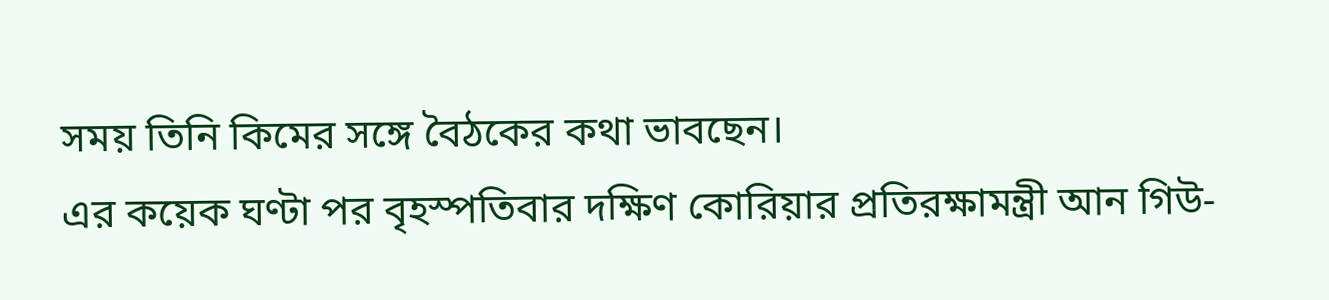সময় তিনি কিমের সঙ্গে বৈঠকের কথা ভাবছেন।
এর কয়েক ঘণ্টা পর বৃহস্পতিবার দক্ষিণ কোরিয়ার প্রতিরক্ষামন্ত্রী আন গিউ-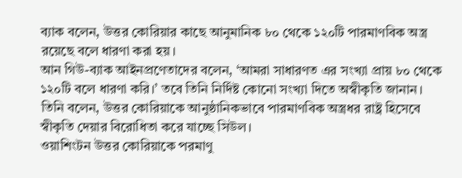ব্যাক বলেন, উত্তর কোরিয়ার কাছে আনুমানিক ৮০ থেকে ১২০টি পারমাণবিক অস্ত্র রয়েছে বলে ধারণা করা হয়।
আন গিউ-ব্যাক আইনপ্রণেতাদের বলেন, ‘আমরা সাধারণত এর সংখ্যা প্রায় ৮০ থেকে ১২০টি বলে ধারণা করি।’ তবে তিনি নির্দিষ্ট কোনো সংখ্যা দিতে অস্বীকৃতি জানান।
তিনি বলেন, উত্তর কোরিয়াকে আনুষ্ঠানিকভাবে পারমাণবিক অস্ত্রধর রাষ্ট্র হিসেবে স্বীকৃতি দেয়ার বিরোধিতা করে যাচ্ছে সিউল।
ওয়াশিংটন উত্তর কোরিয়াকে পরমাণু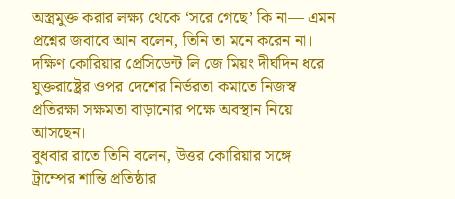অস্ত্রমুক্ত করার লক্ষ্য থেকে ‘সরে গেছে’ কি না— এমন প্রশ্নের জবাবে আন বলেন, তিনি তা মনে করেন না।
দক্ষিণ কোরিয়ার প্রেসিডেন্ট লি জে মিয়ং দীর্ঘদিন ধরে যুক্তরাষ্ট্রের ওপর দেশের নির্ভরতা কমাতে নিজস্ব প্রতিরক্ষা সক্ষমতা বাড়ানোর পক্ষে অবস্থান নিয়ে আসছেন।
বুধবার রাতে তিনি বলেন, উত্তর কোরিয়ার সঙ্গে ট্রাম্পের শান্তি প্রতিষ্ঠার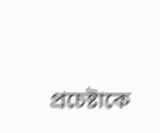প্রচেষ্টাকে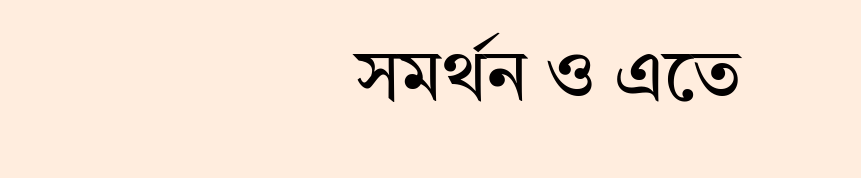সমর্থন ও এতে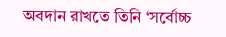অবদান রাখতে তিনি ‘সর্বোচ্চ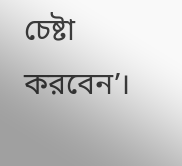চেষ্টা করবেন’।